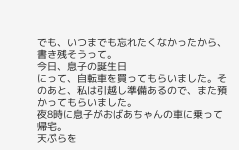でも、いつまでも忘れたくなかったから、書き残そうって。
今日、息子の誕生日
にって、自転車を買ってもらいました。そのあと、私は引越し準備あるので、また預かってもらいました。
夜8時に息子がおばあちゃんの車に乗って帰宅。
天ぷらを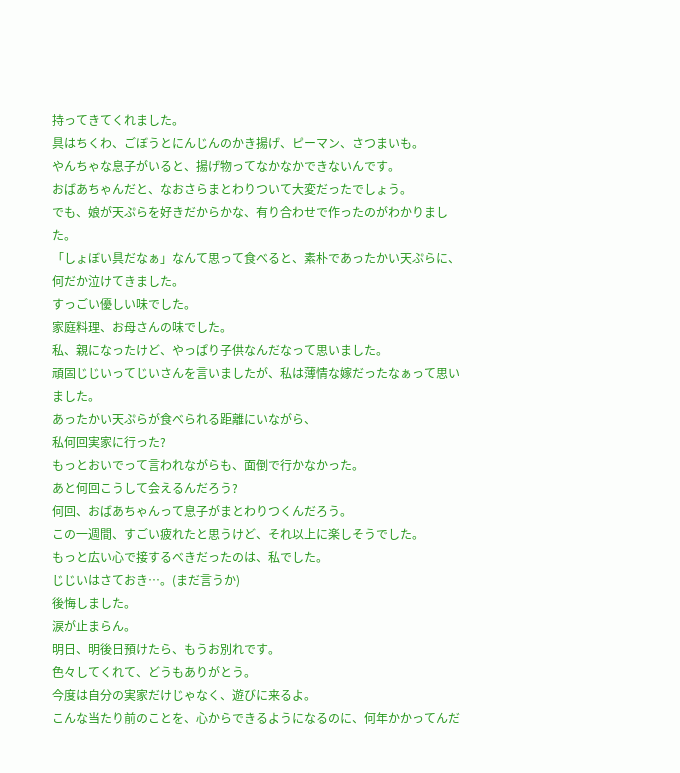持ってきてくれました。
具はちくわ、ごぼうとにんじんのかき揚げ、ピーマン、さつまいも。
やんちゃな息子がいると、揚げ物ってなかなかできないんです。
おばあちゃんだと、なおさらまとわりついて大変だったでしょう。
でも、娘が天ぷらを好きだからかな、有り合わせで作ったのがわかりました。
「しょぼい具だなぁ」なんて思って食べると、素朴であったかい天ぷらに、何だか泣けてきました。
すっごい優しい味でした。
家庭料理、お母さんの味でした。
私、親になったけど、やっぱり子供なんだなって思いました。
頑固じじいってじいさんを言いましたが、私は薄情な嫁だったなぁって思いました。
あったかい天ぷらが食べられる距離にいながら、
私何回実家に行った?
もっとおいでって言われながらも、面倒で行かなかった。
あと何回こうして会えるんだろう?
何回、おばあちゃんって息子がまとわりつくんだろう。
この一週間、すごい疲れたと思うけど、それ以上に楽しそうでした。
もっと広い心で接するべきだったのは、私でした。
じじいはさておき…。(まだ言うか)
後悔しました。
涙が止まらん。
明日、明後日預けたら、もうお別れです。
色々してくれて、どうもありがとう。
今度は自分の実家だけじゃなく、遊びに来るよ。
こんな当たり前のことを、心からできるようになるのに、何年かかってんだ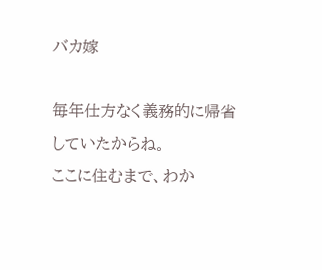バカ嫁

毎年仕方なく義務的に帰省していたからね。
ここに住むまで、わか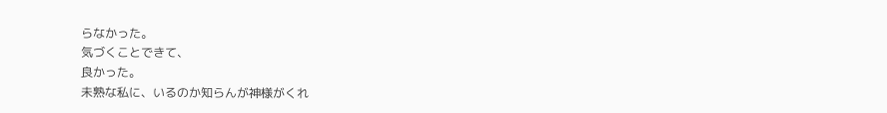らなかった。
気づくことできて、
良かった。
未熟な私に、いるのか知らんが神様がくれ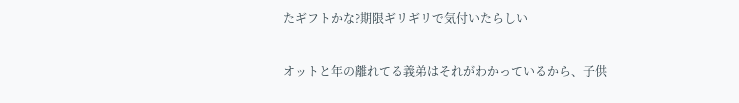たギフトかな?期限ギリギリで気付いたらしい

オットと年の離れてる義弟はそれがわかっているから、子供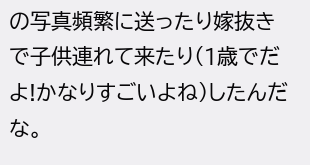の写真頻繁に送ったり嫁抜きで子供連れて来たり(1歳でだよ!かなりすごいよね)したんだな。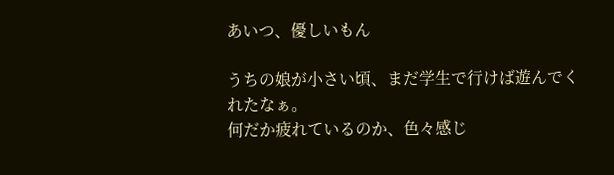あいつ、優しいもん

うちの娘が小さい頃、まだ学生で行けば遊んでくれたなぁ。
何だか疲れているのか、色々感じ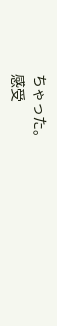ちゃった。
感受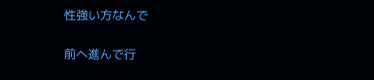性強い方なんで

前へ進んで行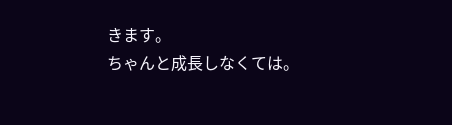きます。
ちゃんと成長しなくては。